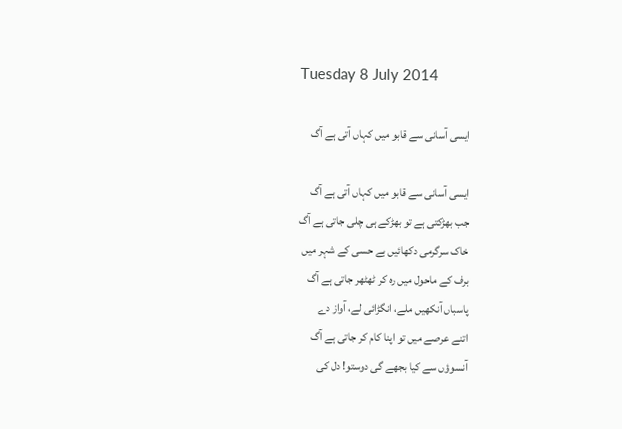Tuesday 8 July 2014

ایسی آسانی سے قابو میں کہاں آتی ہے آگ

ایسی آسانی سے قابو میں کہاں آتی ہے آگ
جب بھڑکتی ہے تو بھڑکے ہی چلی جاتی ہے آگ
خاک سرگرمی دکھائیں بے حسی کے شہر میں
برف کے ماحول میں رہ کر ٹھٹھر جاتی ہے آگ
پاسباں آنکھیں ملے، انگڑائی لے، آواز دے
اتنے عرصے میں تو اپنا کام کر جاتی ہے آگ
آنسوؤں سے کیا بجھے گی دوستو! دل کی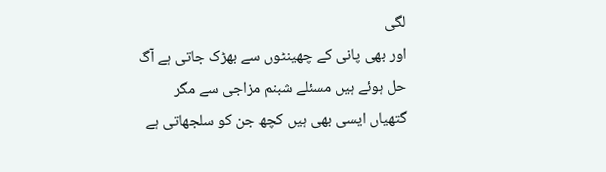لگی
اور بھی پانی کے چھینٹوں سے بھڑک جاتی ہے آگ
حل ہوئے ہیں مسئلے شبنم مزاجی سے مگر
گتھیاں ایسی بھی ہیں کچھ جن کو سلجھاتی ہے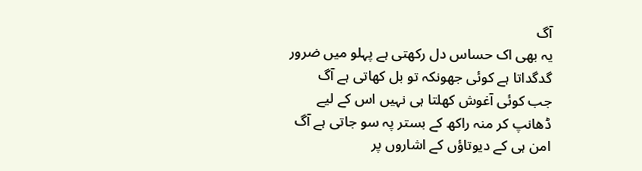آگ
یہ بھی اک حساس دل رکھتی ہے پہلو میں ضرور
گدگداتا ہے کوئی جھونکہ تو بل کھاتی ہے آگ
جب کوئی آغوش کھلتا ہی نہیں اس کے لیے
ڈھانپ کر منہ راکھ کے بستر پہ سو جاتی ہے آگ
امن ہی کے دیوتاؤں کے اشاروں پر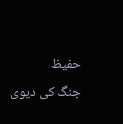حفیظ
جنگ کی دیوی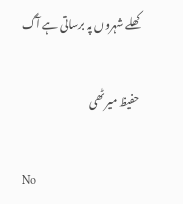کھلے شہروں پہ برساتی ہے آگ

حفیظ میرٹھی

No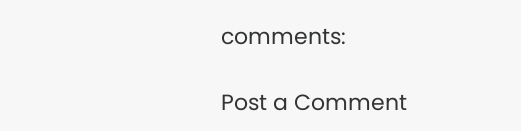comments:

Post a Comment